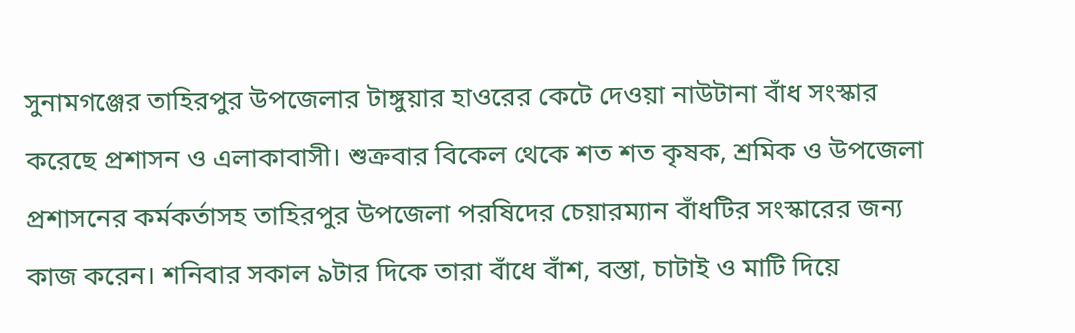সুনামগঞ্জের তাহিরপুর উপজেলার টাঙ্গুয়ার হাওরের কেটে দেওয়া নাউটানা বাঁধ সংস্কার করেছে প্রশাসন ও এলাকাবাসী। শুক্রবার বিকেল থেকে শত শত কৃষক, শ্রমিক ও উপজেলা প্রশাসনের কর্মকর্তাসহ তাহিরপুর উপজেলা পরষিদের চেয়ারম্যান বাঁধটির সংস্কারের জন্য কাজ করেন। শনিবার সকাল ৯টার দিকে তারা বাঁধে বাঁশ, বস্তা, চাটাই ও মাটি দিয়ে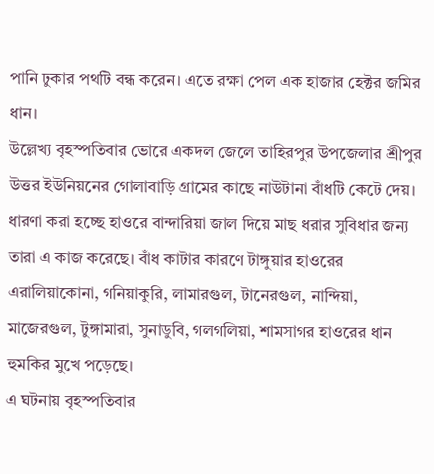পানি ঢুকার পথটি বন্ধ করেন। এতে রক্ষা পেল এক হাজার হেক্টর জমির ধান।
উল্লেখ্য বৃহস্পতিবার ভোরে একদল জেলে তাহিরপুর উপজেলার শ্রীপুর উত্তর ইউনিয়নের গোলাবাড়ি গ্রামের কাছে নাউটানা বাঁধটি কেটে দেয়। ধারণা করা হচ্ছে হাওরে বান্দারিয়া জাল দিয়ে মাছ ধরার সুবিধার জন্য তারা এ কাজ করেছে। বাঁধ কাটার কারণে টাঙ্গুয়ার হাওরের এরালিয়াকোনা, গনিয়াকুরি, লামারগুল, টানেরগুল, নান্দিয়া, মাজেরগুল, টুঙ্গামারা, সুনাডুবি, গলগলিয়া, শামসাগর হাওরের ধান হুমকির মুখে পড়েছে।
এ ঘটনায় বৃহস্পতিবার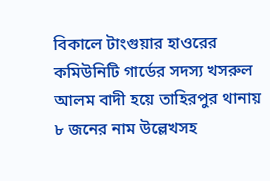বিকালে টাংগুয়ার হাওরের কমিউনিটি গার্ডের সদস্য খসরুল আলম বাদী হয়ে তাহিরপুর থানায় ৮ জনের নাম উল্লেখসহ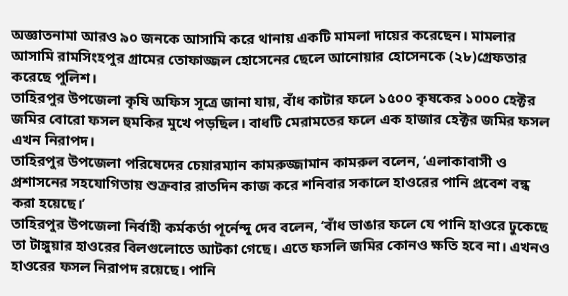অজ্ঞাতনামা আরও ৯০ জনকে আসামি করে থানায় একটি মামলা দায়ের করেছেন। মামলার আসামি রামসিংহপুর গ্রামের তোফাজ্জল হোসেনের ছেলে আনোয়ার হোসেনকে (২৮)গ্রেফতার করেছে পুলিশ।
তাহিরপুর উপজেলা কৃষি অফিস সূত্রে জানা যায়, বাঁধ কাটার ফলে ১৫০০ কৃষকের ১০০০ হেক্টর জমির বোরো ফসল হুমকির মুখে পড়ছিল। বাধটি মেরামতের ফলে এক হাজার হেক্টর জমির ফসল এখন নিরাপদ।
তাহিরপুর উপজেলা পরিষেদের চেয়ারম্যান কামরুজ্জামান কামরুল বলেন, ‘এলাকাবাসী ও প্রশাসনের সহযোগিতায় শুক্রবার রাতদিন কাজ করে শনিবার সকালে হাওরের পানি প্রবেশ বন্ধ করা হয়েছে।’
তাহিরপুর উপজেলা নির্বাহী কর্মকর্তা পূর্নেন্দু দেব বলেন, ‘বাঁধ ভাঙার ফলে যে পানি হাওরে ঢুকেছে তা টাঙ্গুয়ার হাওরের বিলগুলোতে আটকা গেছে। এতে ফসলি জমির কোনও ক্ষতি হবে না। এখনও হাওরের ফসল নিরাপদ রয়েছে। পানি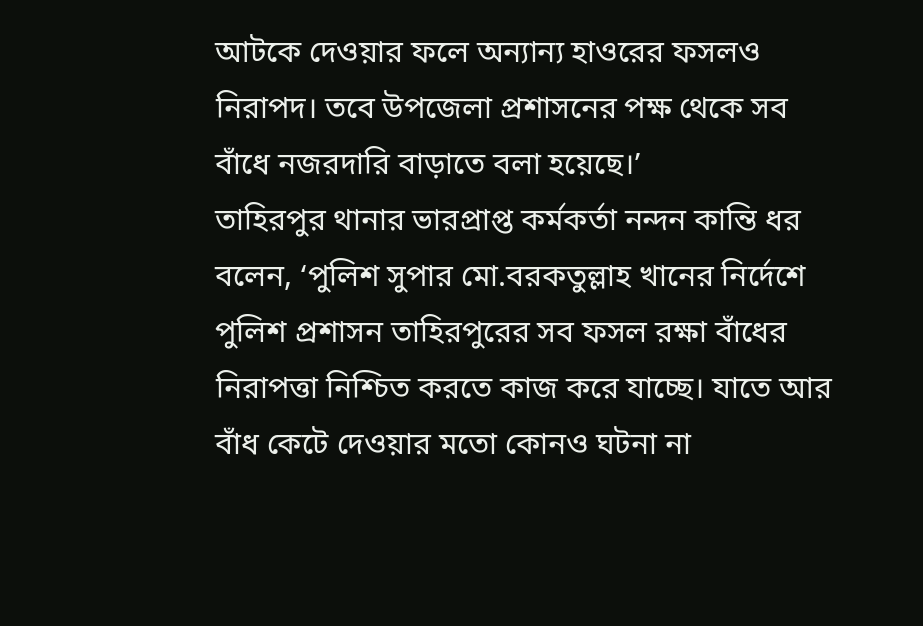আটকে দেওয়ার ফলে অন্যান্য হাওরের ফসলও নিরাপদ। তবে উপজেলা প্রশাসনের পক্ষ থেকে সব বাঁধে নজরদারি বাড়াতে বলা হয়েছে।’
তাহিরপুর থানার ভারপ্রাপ্ত কর্মকর্তা নন্দন কান্তি ধর বলেন, ‘পুলিশ সুপার মো.বরকতুল্লাহ খানের নির্দেশে পুলিশ প্রশাসন তাহিরপুরের সব ফসল রক্ষা বাঁধের নিরাপত্তা নিশ্চিত করতে কাজ করে যাচ্ছে। যাতে আর বাঁধ কেটে দেওয়ার মতো কোনও ঘটনা না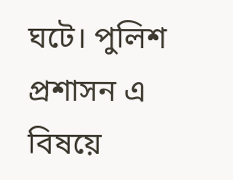ঘটে। পুলিশ প্রশাসন এ বিষয়ে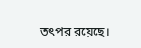তৎপর রয়েছে।